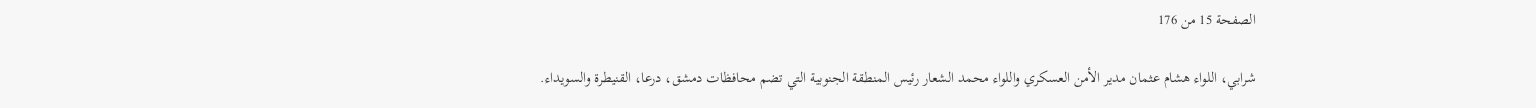الصفحة 15 من 176

شرابي، اللواء هشام عثمان مدير الأمن العسكري واللواء محمد الشعار رئيس المنطقة الجنوبية التي تضم محافظات دمشق، درعا، القنيطرة والسويداء.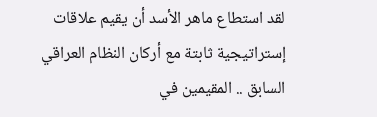لقد استطاع ماهر الأسد أن يقيم علاقات إستراتيجية ثابتة مع أركان النظام العراقي السابق .. المقيمين في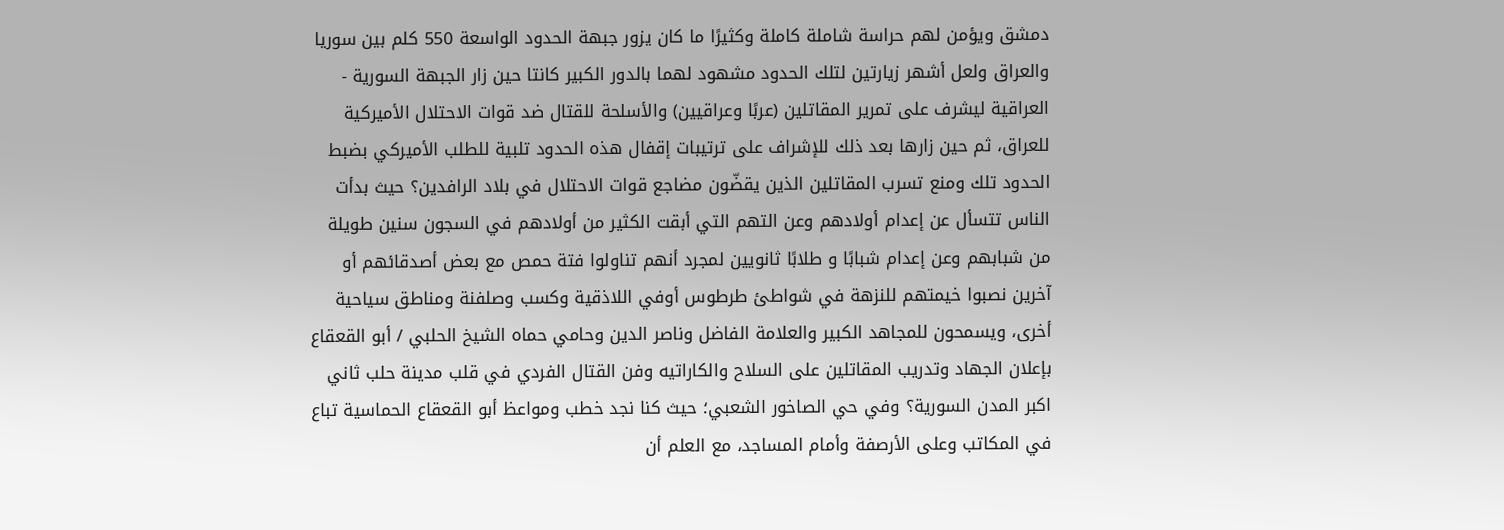دمشق ويؤمن لهم حراسة شاملة كاملة وكثيرًا ما كان يزور جبهة الحدود الواسعة 550 كلم بين سوريا والعراق ولعل أشهر زيارتين لتلك الحدود مشهود لهما بالدور الكبير كانتا حين زار الجبهة السورية - العراقية ليشرف على تمرير المقاتلين (عربًا وعراقيين) والأسلحة للقتال ضد قوات الاحتلال الأميركية للعراق، ثم حين زارها بعد ذلك للإشراف على ترتيبات إقفال هذه الحدود تلبية للطلب الأميركي بضبط الحدود تلك ومنع تسرب المقاتلين الذين يقضّون مضاجع قوات الاحتلال في بلاد الرافدين؟ حيث بدأت الناس تتسأل عن إعدام أولادهم وعن التهم التي أبقت الكثير من أولادهم في السجون سنين طويلة من شبابهم وعن إعدام شبابًا و طلابًا ثانويين لمجرد أنهم تناولوا فتة حمص مع بعض أصدقائهم أو آخرين نصبوا خيمتهم للنزهة في شواطئ طرطوس أوفي اللاذقية وكسب وصلفنة ومناطق سياحية أخرى، ويسمحون للمجاهد الكبير والعلامة الفاضل وناصر الدين وحامي حماه الشيخ الحلبي / أبو القعقاع بإعلان الجهاد وتدريب المقاتلين على السلاح والكاراتيه وفن القتال الفردي في قلب مدينة حلب ثاني اكبر المدن السورية؟ وفي حي الصاخور الشعبي؛ حيث كنا نجد خطب ومواعظ أبو القعقاع الحماسية تباع في المكاتب وعلى الأرصفة وأمام المساجد، مع العلم أن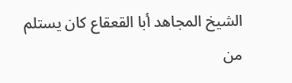الشيخ المجاهد أبا القعقاع كان يستلم من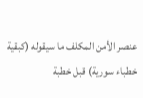عنصر الأمن المكلف ما سيقوله (كبقية خطباء سورية) قبل خطبة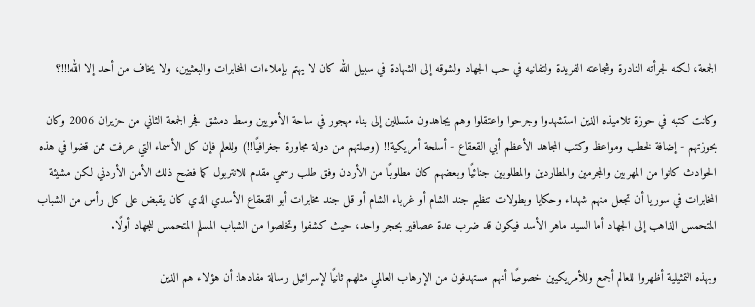الجمعة، لكنه لجرأته النادرة وشجاعته الفريدة ولتفانيه في حب الجهاد ولشوقه إلى الشهادة في سبيل الله كان لا يهتم بإملاءات المخابرات والبعثيين، ولا يخاف من أحد إلا الله!!!؟

وكانت كتبه في حوزة تلاميذه الذين استشهدوا وجرحوا واعتقلوا وهم يجاهدون متسللين إلى بناء مهجور في ساحة الأمويين وسط دمشق فجر الجمعة الثاني من حزيران 2006 وكان بحوزتهم - إضافة لخطب ومواعظ وكتب المجاهد الأعظم أبي القعقاع - أسلحة أمريكية!! (وصلتهم من دولة مجاورة جغرافيًا!!) وللعلم فإن كل الأسماء التي عرفت ممن قضوا في هذه الحوادث كانوا من المهربين والمجرمين والمطاردين والمطلوبين جنائيًا وبعضهم كان مطلوبًا من الأردن وفق طلب رسمي مقدم للانتربول كما فضح ذلك الأمن الأردني لكن مشيئة المخابرات في سوريا أن تجعل منهم شهداء وحكايا وبطولات تنظيم جند الشام أو غرباء الشام أو قل جند مخابرات أبو القعقاع الأسدي الذي كان يقبض على كل رأس من الشباب المتحمس الذاهب إلى الجهاد أما السيد ماهر الأسد فيكون قد ضرب عدة عصافير بحجر واحد، حيث كشفوا وتخلصوا من الشباب المسلم المتحمس للجهاد أولًا.

وبهذه التمثيلية أظهروا للعالم أجمع وللأمريكيين خصوصًا أنهم مستهدفون من الإرهاب العالمي مثلهم ثانيًا لإسرائيل رسالة مفادها: أن هؤلاء هم الذين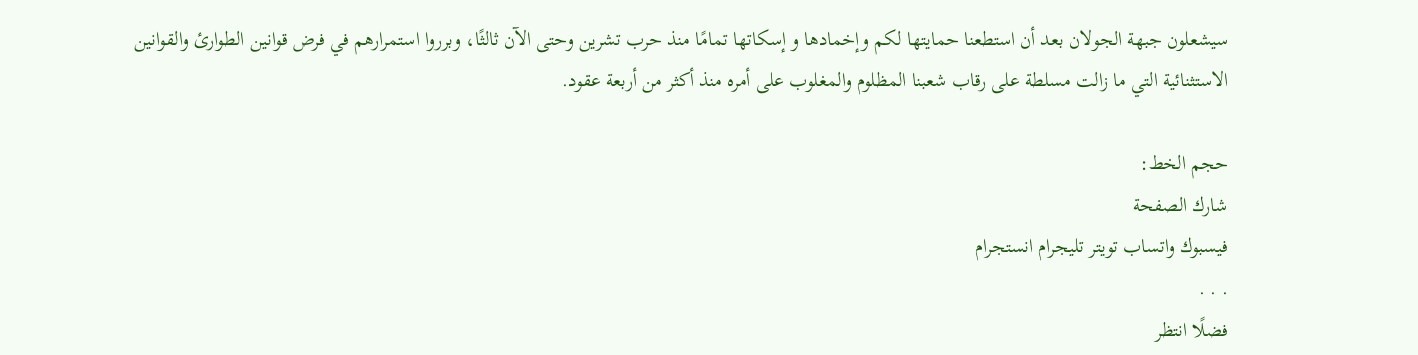سيشعلون جبهة الجولان بعد أن استطعنا حمايتها لكم وإخمادها و إسكاتها تمامًا منذ حرب تشرين وحتى الآن ثالثًا، وبرروا استمرارهم في فرض قوانين الطوارئ والقوانين الاستثنائية التي ما زالت مسلطة على رقاب شعبنا المظلوم والمغلوب على أمره منذ أكثر من أربعة عقود.

حجم الخط:
شارك الصفحة
فيسبوك واتساب تويتر تليجرام انستجرام
. . .
فضلًا انتظر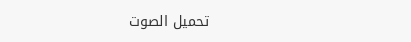تحميل الصوت